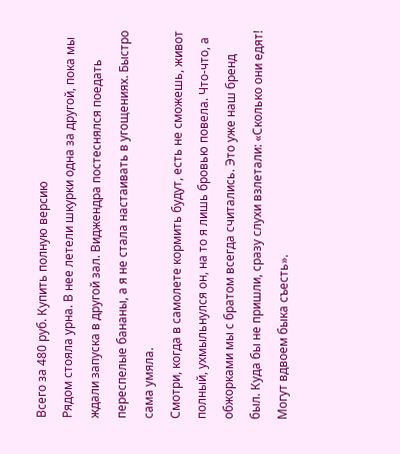Всего за 480 руб. Купить полную версию
Рядом стояла урна. В нее летели шкурки одна за другой, пока мы ждали запуска в другой зал. Виджендра постеснялся поедать переспелые бананы, а я не стала настаивать в угощениях. Быстро сама умяла.
Смотри, когда в самолете кормить будут, есть не сможешь, живот полный, ухмыльнулся он, на то я лишь бровью повела. Что-что, а обжорками мы с братом всегда считались. Это уже наш бренд был. Куда бы не пришли, сразу слухи взлетали: «Сколько они едят! Могут вдвоем быка съесть».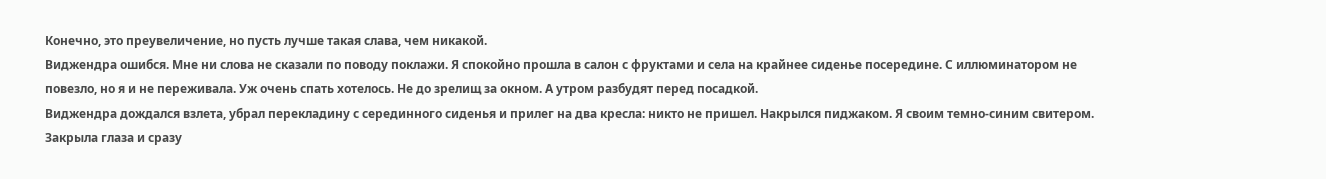Конечно, это преувеличение, но пусть лучше такая слава, чем никакой.
Виджендра ошибся. Мне ни слова не сказали по поводу поклажи. Я спокойно прошла в салон с фруктами и села на крайнее сиденье посередине. С иллюминатором не повезло, но я и не переживала. Уж очень спать хотелось. Не до зрелищ за окном. А утром разбудят перед посадкой.
Виджендра дождался взлета, убрал перекладину с серединного сиденья и прилег на два кресла: никто не пришел. Накрылся пиджаком. Я своим темно-синим свитером. Закрыла глаза и сразу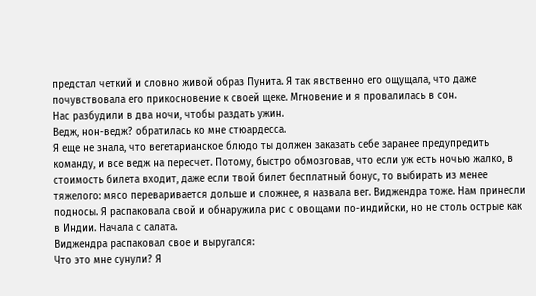предстал четкий и словно живой образ Пунита. Я так явственно его ощущала, что даже почувствовала его прикосновение к своей щеке. Мгновение и я провалилась в сон.
Нас разбудили в два ночи, чтобы раздать ужин.
Ведж, нон-ведж? обратилась ко мне стюардесса.
Я еще не знала, что вегетарианское блюдо ты должен заказать себе заранее предупредить команду, и все ведж на пересчет. Потому, быстро обмозговав, что если уж есть ночью жалко, в стоимость билета входит, даже если твой билет бесплатный бонус, то выбирать из менее тяжелого: мясо переваривается дольше и сложнее, я назвала вег. Виджендра тоже. Нам принесли подносы. Я распаковала свой и обнаружила рис с овощами по-индийски, но не столь острые как в Индии. Начала с салата.
Виджендра распаковал свое и выругался:
Что это мне сунули? Я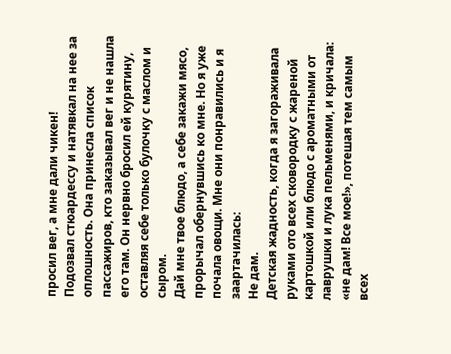просил вег, а мне дали чикен!
Подозвал стюардессу и натявкал на нее за оплошность. Она принесла список пассажиров, кто заказывал вег и не нашла его там. Он нервно бросил ей курятину, оставляя себе только булочку с маслом и сыром.
Дай мне твое блюдо, а себе закажи мясо, прорычал обернувшись ко мне. Но я уже почала овощи. Мне они понравились и я заартачилась:
Не дам.
Детская жадность, когда я загораживала руками ото всех сковородку с жареной картошкой или блюдо с ароматными от лаврушки и лука пельменями, и кричала: «не дам! Все мое!», потешая тем самым всех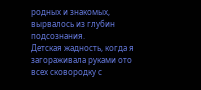родных и знакомых, вырвалось из глубин подсознания.
Детская жадность, когда я загораживала руками ото всех сковородку с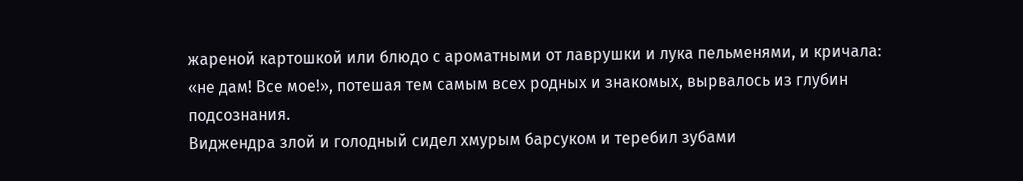жареной картошкой или блюдо с ароматными от лаврушки и лука пельменями, и кричала: «не дам! Все мое!», потешая тем самым всех родных и знакомых, вырвалось из глубин подсознания.
Виджендра злой и голодный сидел хмурым барсуком и теребил зубами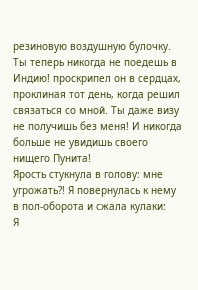резиновую воздушную булочку.
Ты теперь никогда не поедешь в Индию! проскрипел он в сердцах, проклиная тот день, когда решил связаться со мной. Ты даже визу не получишь без меня! И никогда больше не увидишь своего нищего Пунита!
Ярость стукнула в голову: мне угрожать?! Я повернулась к нему в пол-оборота и сжала кулаки:
Я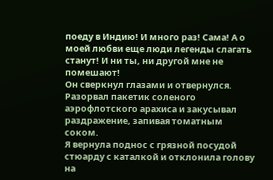поеду в Индию! И много раз! Сама! А о моей любви еще люди легенды слагать станут! И ни ты, ни другой мне не помешают!
Он сверкнул глазами и отвернулся. Разорвал пакетик соленого аэрофлотского арахиса и закусывал раздражение, запивая томатным соком.
Я вернула поднос с грязной посудой стюарду с каталкой и отклонила голову на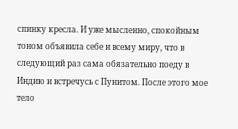спинку кресла. И уже мысленно, спокойным тоном объявила себе и всему миру, что в следующий раз сама обязательно поеду в Индию и встречусь с Пунитом. После этого мое тело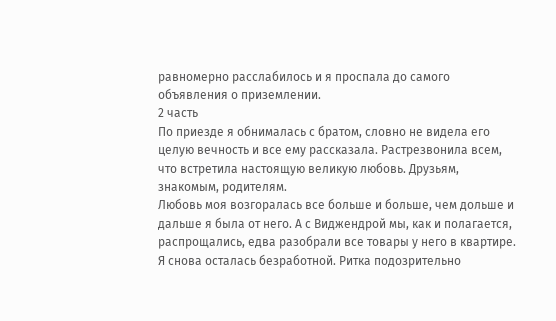равномерно расслабилось и я проспала до самого объявления о приземлении.
2 часть
По приезде я обнималась с братом, словно не видела его целую вечность и все ему рассказала. Растрезвонила всем, что встретила настоящую великую любовь. Друзьям, знакомым, родителям.
Любовь моя возгоралась все больше и больше, чем дольше и дальше я была от него. А с Виджендрой мы, как и полагается, распрощались, едва разобрали все товары у него в квартире. Я снова осталась безработной. Ритка подозрительно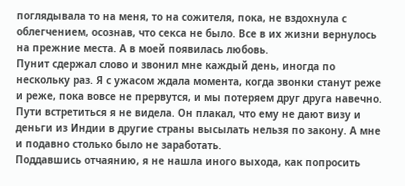поглядывала то на меня, то на сожителя, пока, не вздохнула с облегчением, осознав, что секса не было. Все в их жизни вернулось на прежние места. А в моей появилась любовь.
Пунит сдержал слово и звонил мне каждый день, иногда по нескольку раз. Я с ужасом ждала момента, когда звонки станут реже и реже, пока вовсе не прервутся, и мы потеряем друг друга навечно. Пути встретиться я не видела. Он плакал, что ему не дают визу и деньги из Индии в другие страны высылать нельзя по закону. А мне и подавно столько было не заработать.
Поддавшись отчаянию, я не нашла иного выхода, как попросить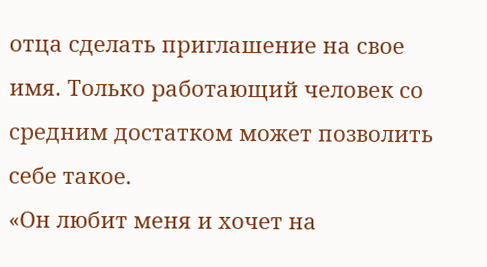отца сделать приглашение на свое имя. Только работающий человек со средним достатком может позволить себе такое.
«Он любит меня и хочет на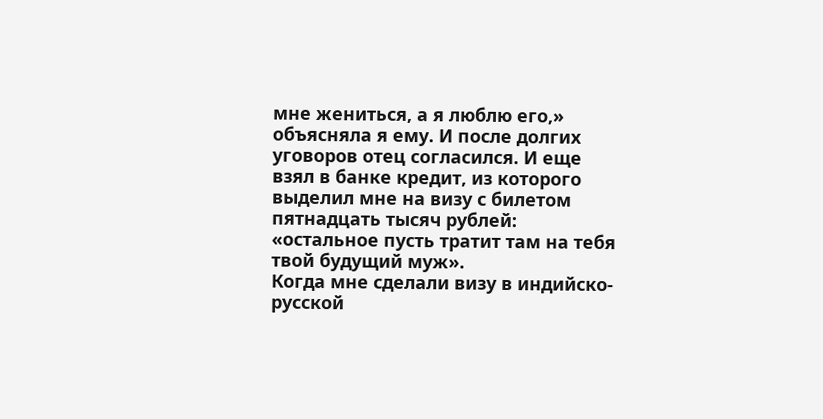мне жениться, а я люблю его,» объясняла я ему. И после долгих уговоров отец согласился. И еще взял в банке кредит, из которого выделил мне на визу с билетом пятнадцать тысяч рублей: «остальное пусть тратит там на тебя твой будущий муж».
Когда мне сделали визу в индийско-русской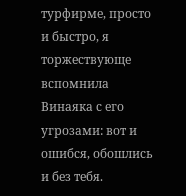турфирме, просто и быстро, я торжествующе вспомнила Винаяка с его угрозами: вот и ошибся, обошлись и без тебя.